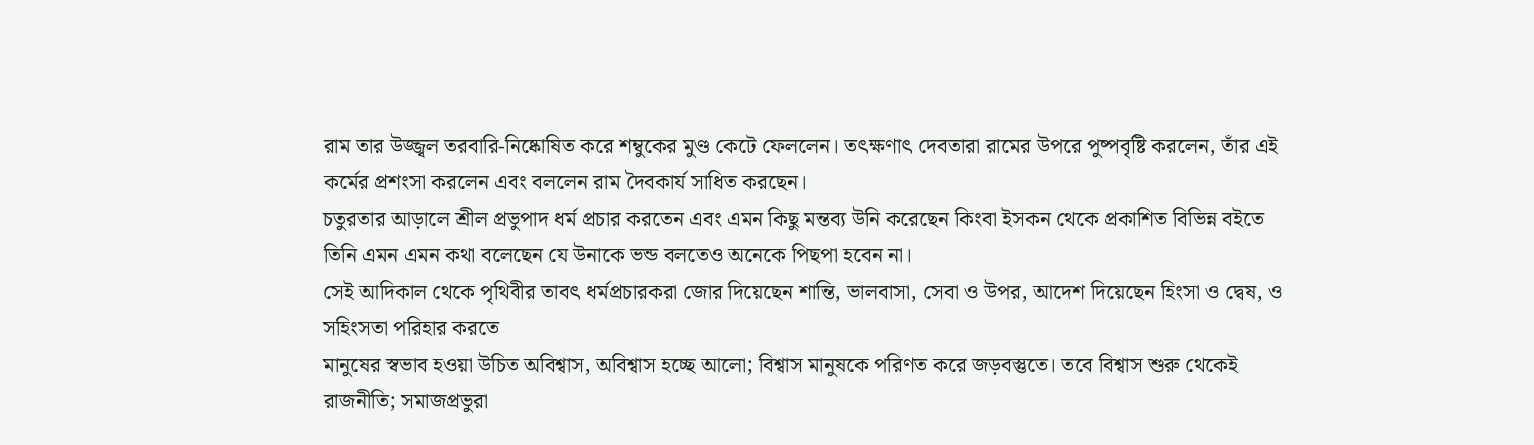রাম তার উজ্জ্বল তরবারি-নিষ্কোষিত করে শম্বুকের মুণ্ড কেটে ফেললেন। তৎক্ষণাৎ দেবতারা রামের উপরে পুষ্পবৃষ্টি করলেন, তাঁর এই কর্মের প্রশংসা করলেন এবং বললেন রাম দৈবকার্য সাধিত করছেন।
চতুরতার আড়ালে শ্রীল প্রভুপাদ ধর্ম প্রচার করতেন এবং এমন কিছু মন্তব্য উনি করেছেন কিংবা ইসকন থেকে প্রকাশিত বিভিন্ন বইতে তিনি এমন এমন কথা বলেছেন যে উনাকে ভন্ড বলতেও অনেকে পিছপা হবেন না।
সেই আদিকাল থেকে পৃথিবীর তাবৎ ধর্মপ্রচারকরা জোর দিয়েছেন শান্তি, ভালবাসা, সেবা ও উপর, আদেশ দিয়েছেন হিংসা ও দ্বেষ, ও সহিংসতা পরিহার করতে
মানুষের স্বভাব হওয়া উচিত অবিশ্বাস, অবিশ্বাস হচ্ছে আলো; বিশ্বাস মানুষকে পরিণত করে জড়বস্তুতে। তবে বিশ্বাস শুরু থেকেই রাজনীতি; সমাজপ্রভুরা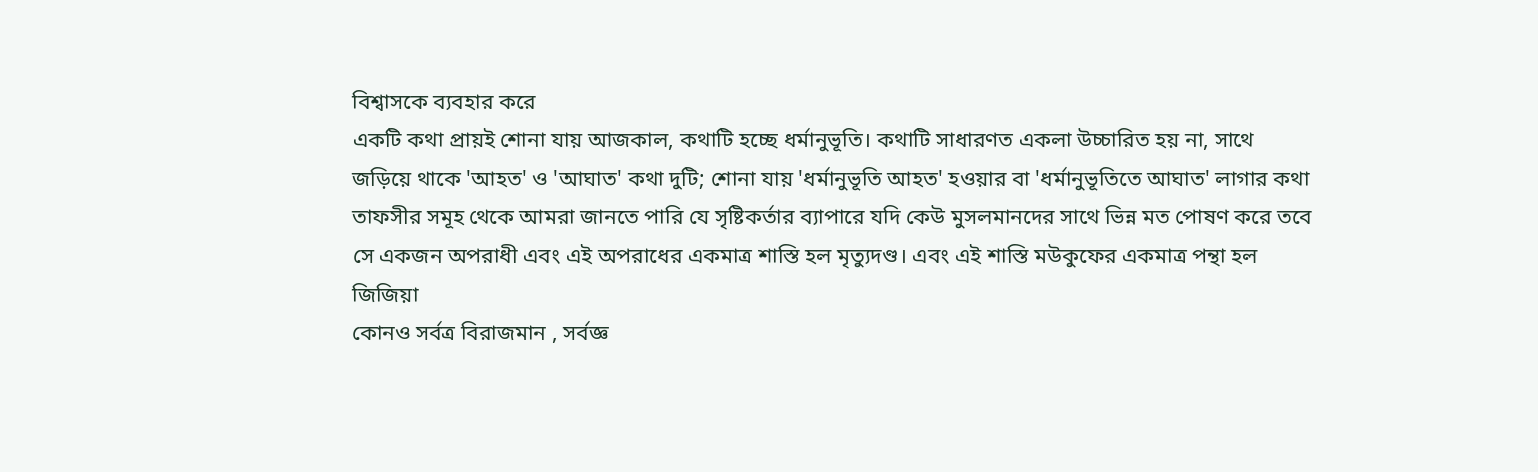বিশ্বাসকে ব্যবহার করে
একটি কথা প্রায়ই শোনা যায় আজকাল, কথাটি হচ্ছে ধর্মানুভূতি। কথাটি সাধারণত একলা উচ্চারিত হয় না, সাথে জড়িয়ে থাকে 'আহত' ও 'আঘাত' কথা দুটি; শোনা যায় 'ধর্মানুভূতি আহত' হওয়ার বা 'ধর্মানুভূতিতে আঘাত' লাগার কথা
তাফসীর সমূহ থেকে আমরা জানতে পারি যে সৃষ্টিকর্তার ব্যাপারে যদি কেউ মুসলমানদের সাথে ভিন্ন মত পোষণ করে তবে সে একজন অপরাধী এবং এই অপরাধের একমাত্র শাস্তি হল মৃত্যুদণ্ড। এবং এই শাস্তি মউকুফের একমাত্র পন্থা হল জিজিয়া
কোনও সর্বত্র বিরাজমান , সর্বজ্ঞ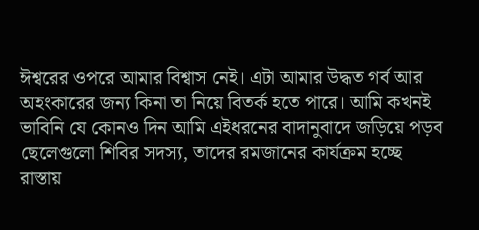ঈশ্বরের ওপরে আমার বিশ্বাস নেই। এটা আমার উদ্ধত গর্ব আর অহংকারের জন্য কিনা তা নিয়ে বিতর্ক হতে পারে। আমি কখনই ভাবিনি যে কোনও দিন আমি এইধরনের বাদানুবাদে জড়িয়ে পড়ব
ছেলেগুলো শিবির সদস্য, তাদের রমজানের কার্যক্রম হচ্ছে রাস্তায়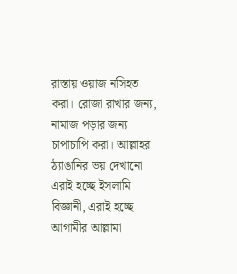রাস্তায় ওয়াজ নসিহত করা। রোজা রাখার জন্য, নামাজ পড়ার জন্য চাপাচাপি করা। আল্লাহর ঠ্যাঙানির ভয় দেখানো
এরাই হচ্ছে ইসলামি বিজ্ঞানী, এরাই হচ্ছে আগামীর আল্লামা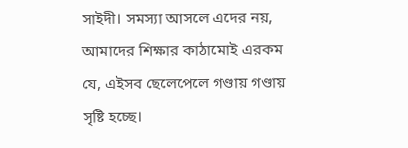সাইদী। সমস্যা আসলে এদের নয়, আমাদের শিক্ষার কাঠামোই এরকম যে, এইসব ছেলেপেলে গণ্ডায় গণ্ডায় সৃষ্টি হচ্ছে।